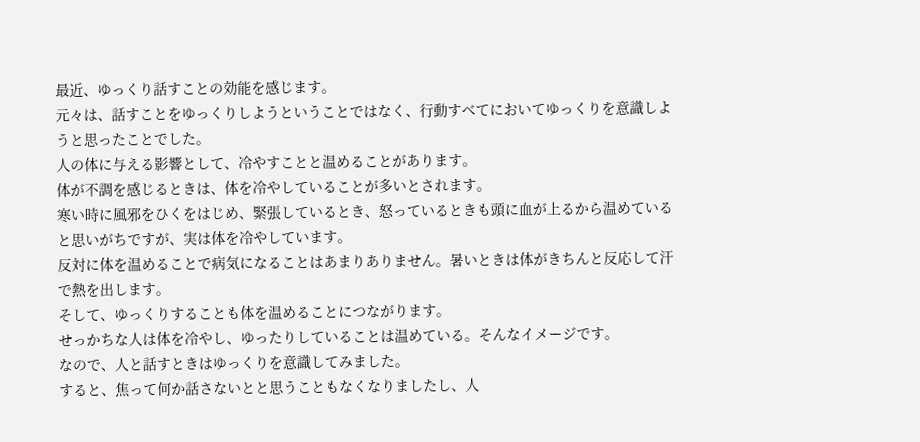最近、ゆっくり話すことの効能を感じます。
元々は、話すことをゆっくりしようということではなく、行動すべてにおいてゆっくりを意識しようと思ったことでした。
人の体に与える影響として、冷やすことと温めることがあります。
体が不調を感じるときは、体を冷やしていることが多いとされます。
寒い時に風邪をひくをはじめ、緊張しているとき、怒っているときも頭に血が上るから温めていると思いがちですが、実は体を冷やしています。
反対に体を温めることで病気になることはあまりありません。暑いときは体がきちんと反応して汗で熱を出します。
そして、ゆっくりすることも体を温めることにつながります。
せっかちな人は体を冷やし、ゆったりしていることは温めている。そんなイメージです。
なので、人と話すときはゆっくりを意識してみました。
すると、焦って何か話さないとと思うこともなくなりましたし、人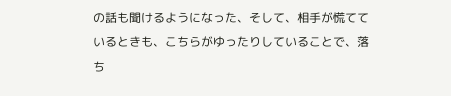の話も聞けるようになった、そして、相手が慌てているときも、こちらがゆったりしていることで、落ち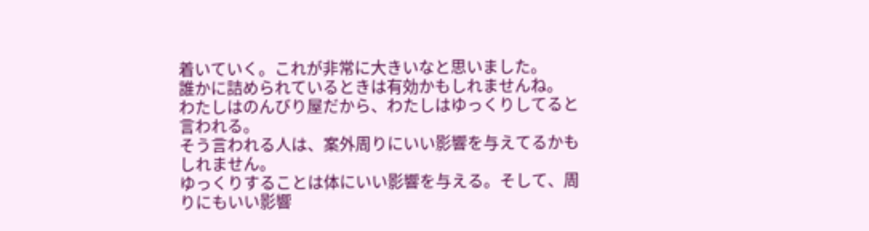着いていく。これが非常に大きいなと思いました。
誰かに詰められているときは有効かもしれませんね。
わたしはのんびり屋だから、わたしはゆっくりしてると言われる。
そう言われる人は、案外周りにいい影響を与えてるかもしれません。
ゆっくりすることは体にいい影響を与える。そして、周りにもいい影響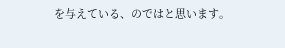を与えている、のではと思います。